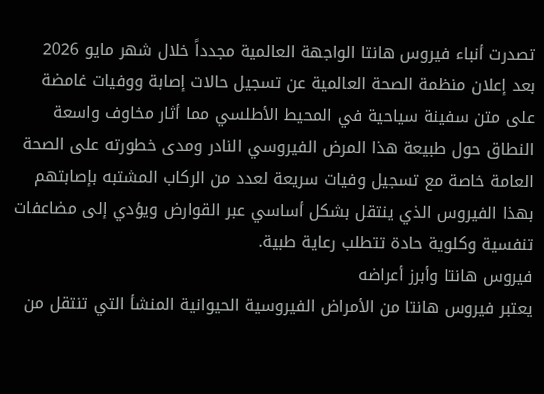تصدرت أنباء فيروس هانتا الواجهة العالمية مجدداً خلال شهر مايو 2026 بعد إعلان منظمة الصحة العالمية عن تسجيل حالات إصابة ووفيات غامضة على متن سفينة سياحية في المحيط الأطلسي مما أثار مخاوف واسعة النطاق حول طبيعة هذا المرض الفيروسي النادر ومدى خطورته على الصحة العامة خاصة مع تسجيل وفيات سريعة لعدد من الركاب المشتبه بإصابتهم بهذا الفيروس الذي ينتقل بشكل أساسي عبر القوارض ويؤدي إلى مضاعفات تنفسية وكلوية حادة تتطلب رعاية طبية.
فيروس هانتا وأبرز أعراضه
يعتبر فيروس هانتا من الأمراض الفيروسية الحيوانية المنشأ التي تنتقل من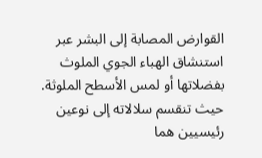القوارض المصابة إلى البشر عبر استنشاق الهباء الجوي الملوث بفضلاتها أو لمس الأسطح الملوثة.
حيث تنقسم سلالاته إلى نوعين رئيسيين هما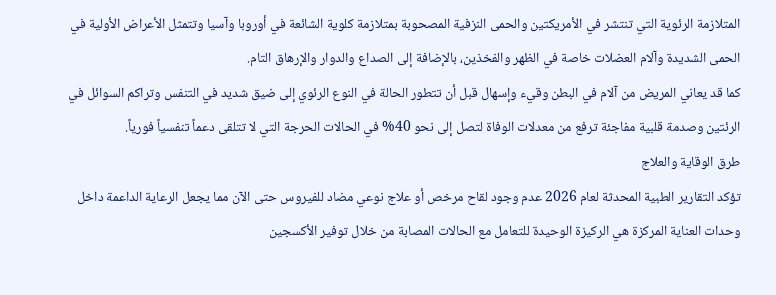المتلازمة الرئوية التي تنتشر في الأمريكتين والحمى النزفية المصحوبة بمتلازمة كلوية الشائعة في أوروبا وآسيا وتتمثل الأعراض الأولية في الحمى الشديدة وآلام العضلات خاصة في الظهر والفخذين، بالإضافة إلى الصداع والدوار والإرهاق التام.
كما قد يعاني المريض من آلام في البطن وقيء وإسهال قبل أن تتطور الحالة في النوع الرئوي إلى ضيق شديد في التنفس وتراكم السوائل في الرئتين وصدمة قلبية مفاجئة ترفع من معدلات الوفاة لتصل إلى نحو 40% في الحالات الحرجة التي لا تتلقى دعماً تنفسياً فورياً.
طرق الوقاية والعلاج
تؤكد التقارير الطبية المحدثة لعام 2026 عدم وجود لقاح مرخص أو علاج نوعي مضاد للفيروس حتى الآن مما يجعل الرعاية الداعمة داخل وحدات العناية المركزة هي الركيزة الوحيدة للتعامل مع الحالات المصابة من خلال توفير الأكسجين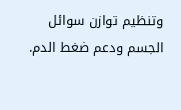وتنظيم توازن سوائل الجسم ودعم ضغط الدم.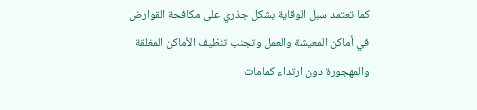كما تعتمد سبل الوقاية بشكل جذري على مكافحة القوارض في أماكن المعيشة والعمل وتجنب تنظيف الأماكن المغلقة والمهجورة دون ارتداء كمامات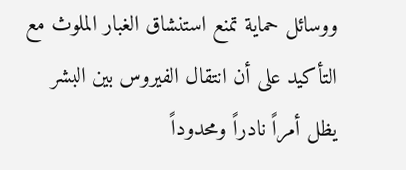ووسائل حماية تمنع استنشاق الغبار الملوث مع التأكيد على أن انتقال الفيروس بين البشر يظل أمراً نادراً ومحدوداً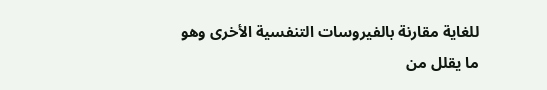للغاية مقارنة بالفيروسات التنفسية الأخرى وهو ما يقلل من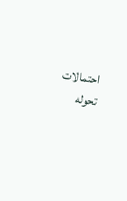احتمالات تحوله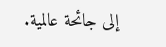إلى جائحة عالمية.